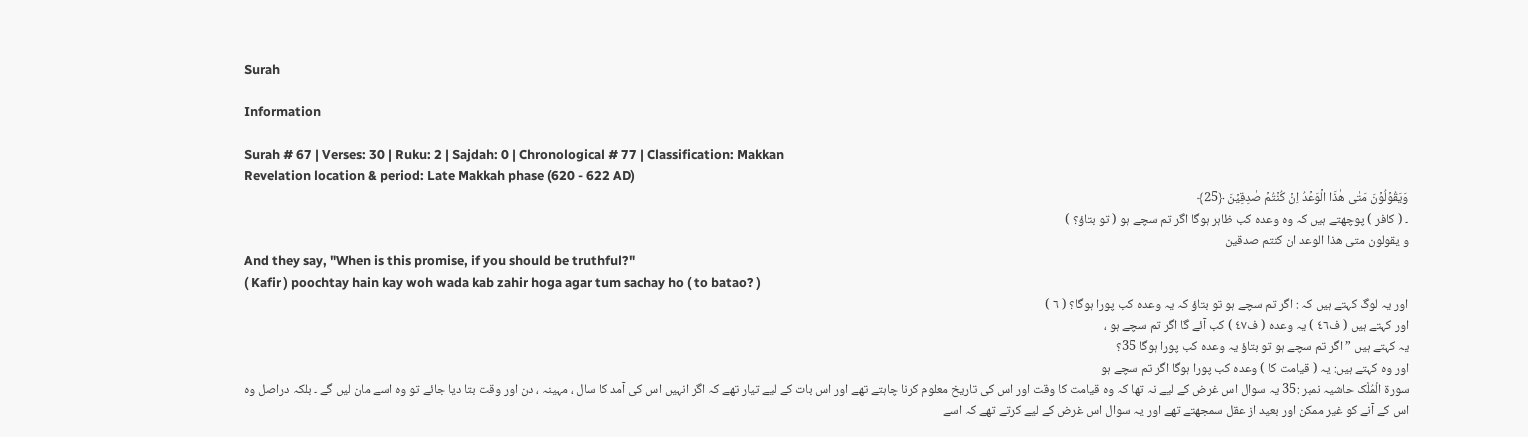Surah

Information

Surah # 67 | Verses: 30 | Ruku: 2 | Sajdah: 0 | Chronological # 77 | Classification: Makkan
Revelation location & period: Late Makkah phase (620 - 622 AD)
وَيَقُوۡلُوۡنَ مَتٰى هٰذَا الۡوَعۡدُ اِنۡ كُنۡتُمۡ صٰدِقِيۡنَ ﴿25﴾
۔ ( کافر ) پوچھتے ہیں کہ وہ وعدہ کب ظاہر ہوگا اگر تم سچے ہو ( تو بتاؤ؟ )
و يقولون متى هذا الوعد ان كنتم صدقين
And they say, "When is this promise, if you should be truthful?"
( Kafir ) poochtay hain kay woh wada kab zahir hoga agar tum sachay ho ( to batao? )
اور یہ لوگ کہتے ہیں کہ : اگر تم سچے ہو تو بتاؤ کہ یہ وعدہ کب پورا ہوگا؟ ( ٦ )
اور کہتے ہیں ( ف٤٦ ) یہ وعدہ ( ف٤۷ ) کب آئے گا اگر تم سچے ہو ،
یہ کہتے ہیں ” اگر تم سچے ہو تو بتاؤ یہ وعدہ کب پورا ہوگا 35؟
اور وہ کہتے ہیں: یہ ( قیامت کا ) وعدہ کب پورا ہوگا اگر تم سچے ہو
سورة الْمُلْک حاشیہ نمبر :35 یہ سوال اس غرض کے لیے نہ تھا کہ وہ قیامت کا وقت اور اس کی تاریخ معلوم کرنا چاہتے تھے اور اس بات کے لیے تیار تھے کہ اگر انہیں اس کی آمد کا سال ، مہینہ ، دن اور وقت بتا دیا جائے تو وہ اسے مان لیں گے ۔ بلکہ دراصل وہ اس کے آنے کو غیر ممکن اور بعید از عقل سمجھتے تھے اور یہ سوال اس غرض کے لیے کرتے تھے کہ اسے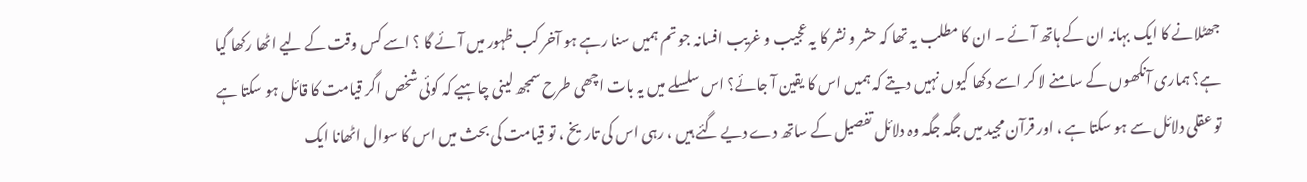جھٹلانے کا ایک بہانہ ان کے ہاتھ آئے ۔ ان کا مطلب یہ تھا کہ حشر و نشر کا یہ عجیب و غریب افسانہ جو تم ہمیں سنا رہے ہو آخر کب ظہور میں آئے گا ؟ اسے کس وقت کے لیے اٹھا رکھا گیا ہے؟ ہماری آنکھوں کے سامنے لا کر اسے دکھا کیوں نہیں دیتے کہ ہمیں اس کا یقین آ جائے؟ اس سلسلے میں یہ بات اچھی طرح سمجھ لینی چاہیے کہ کوئی شخص اگر قیامت کا قائل ہو سکتا ہے تو عقلی دلائل سے ہو سکتا ہے ، اور قرآن مجید میں جگہ جگہ وہ دلائل تفصیل کے ساتھ دے دیے گئے ہیں ، رہی اس کی تاریخ ، تو قیامت کی بحث میں اس کا سوال اٹھانا ایک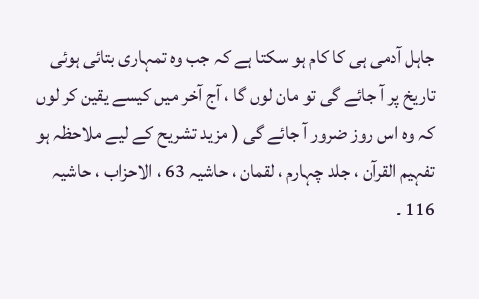جاہل آدمی ہی کا کام ہو سکتا ہے کہ جب وہ تمہاری بتائی ہوئی تاریخ پر آ جائے گی تو مان لوں گا ، آج آخر میں کیسے یقین کر لوں کہ وہ اس روز ضرور آ جائے گی ( مزید تشریح کے لیے ملاحظہ ہو تفہیم القرآن ، جلد چہارم ، لقمان ، حاشیہ 63 ، الاحزاب ، حاشیہ 116 ۔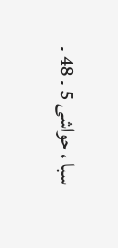سبا ، حواشی 5 ۔ 48 ۔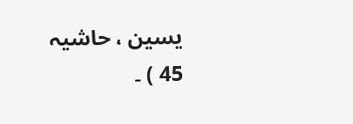یسین ، حاشیہ 45 ) ۔